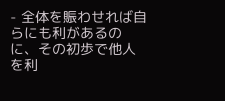- 全体を賑わせれば自らにも利があるのに、その初歩で他人を利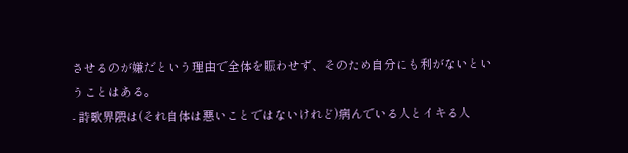させるのが嫌だという理由で全体を賑わせず、そのため自分にも利がないということはある。
- 詩歌界隈は(それ自体は悪いことではないけれど)病んでいる人とイキる人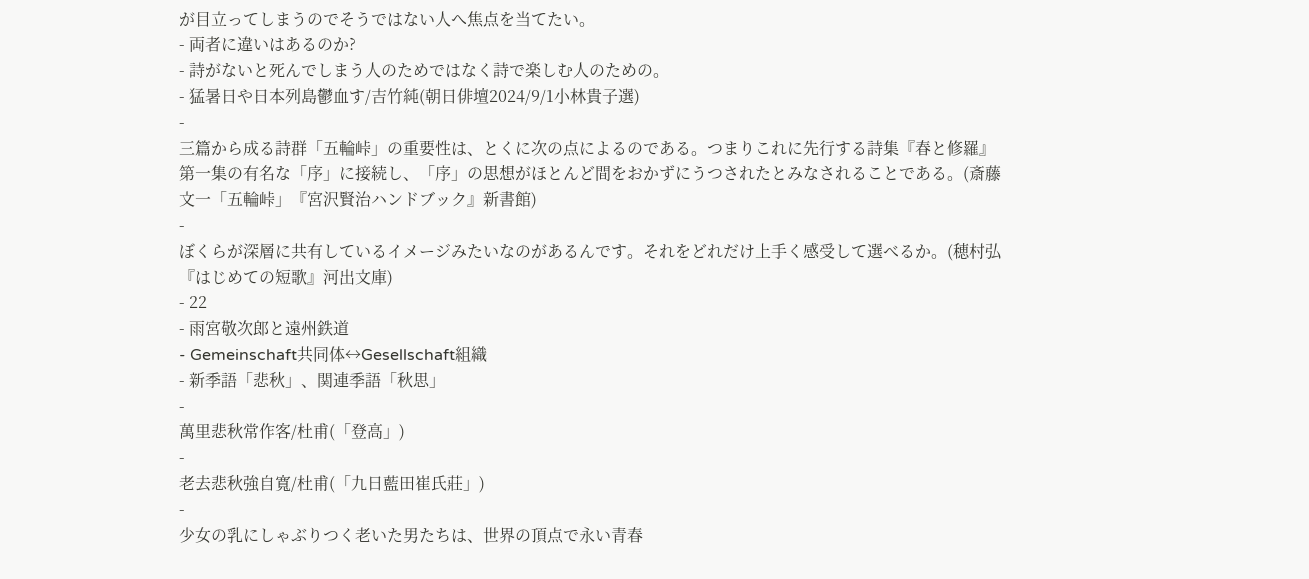が目立ってしまうのでそうではない人へ焦点を当てたい。
- 両者に違いはあるのか?
- 詩がないと死んでしまう人のためではなく詩で楽しむ人のための。
- 猛暑日や日本列島鬱血す/吉竹純(朝日俳壇2024/9/1小林貴子選)
-
三篇から成る詩群「五輪峠」の重要性は、とくに次の点によるのである。つまりこれに先行する詩集『春と修羅』第一集の有名な「序」に接続し、「序」の思想がほとんど間をおかずにうつされたとみなされることである。(斎藤文一「五輪峠」『宮沢賢治ハンドブック』新書館)
-
ぼくらが深層に共有しているイメージみたいなのがあるんです。それをどれだけ上手く感受して選べるか。(穂村弘『はじめての短歌』河出文庫)
- 22
- 雨宮敬次郎と遠州鉄道
- Gemeinschaft共同体↔Gesellschaft組織
- 新季語「悲秋」、関連季語「秋思」
-
萬里悲秋常作客/杜甫(「登高」)
-
老去悲秋強自寬/杜甫(「九日藍田崔氏莊」)
-
少女の乳にしゃぶりつく老いた男たちは、世界の頂点で永い青春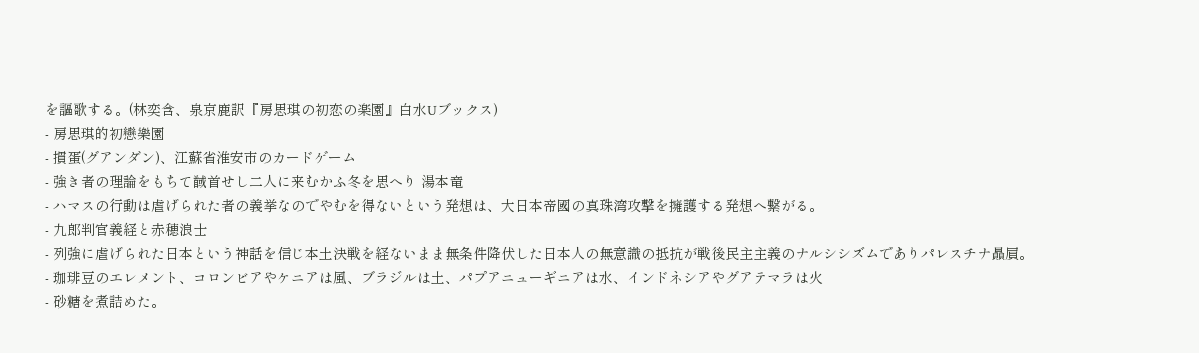を謳歌する。(林奕含、泉京鹿訳『房思琪の初恋の楽園』白水Uブックス)
- 房思琪的初戀樂園
- 摜蛋(グアンダン)、江蘇省淮安市のカードゲーム
- 強き者の理論をもちて馘首せし二人に来むかふ冬を思へり 湯本竜
- ハマスの行動は虐げられた者の義挙なのでやむを得ないという発想は、大日本帝國の真珠湾攻撃を擁護する発想へ繋がる。
- 九郎判官義経と赤穂浪士
- 列強に虐げられた日本という神話を信じ本土決戦を経ないまま無条件降伏した日本人の無意識の抵抗が戦後民主主義のナルシシズムでありパレスチナ贔屓。
- 珈琲豆のエレメント、コロンビアやケニアは風、ブラジルは土、パプアニューギニアは水、インドネシアやグアテマラは火
- 砂糖を煮詰めた。